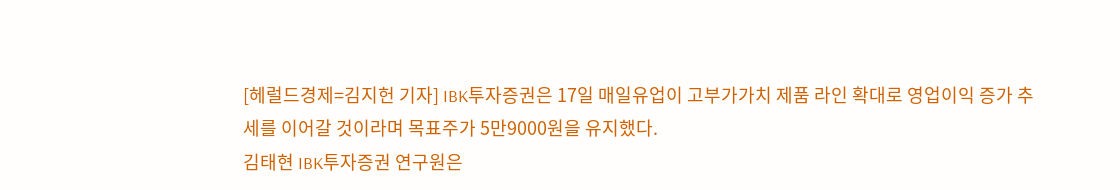[헤럴드경제=김지헌 기자] IBK투자증권은 17일 매일유업이 고부가가치 제품 라인 확대로 영업이익 증가 추세를 이어갈 것이라며 목표주가 5만9000원을 유지했다.
김태현 IBK투자증권 연구원은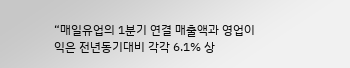“매일유업의 1분기 연결 매출액과 영업이익은 전년동기대비 각각 6.1% 상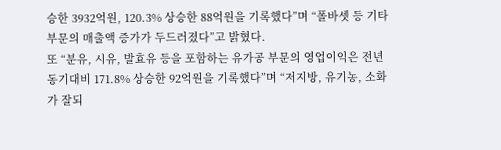승한 3932억원, 120.3% 상승한 88억원을 기록했다”며 “폴바셋 등 기타부문의 매출액 증가가 두드러졌다”고 밝혔다.
또 “분유, 시유, 발효유 등을 포함하는 유가공 부문의 영업이익은 전년동기대비 171.8% 상승한 92억원을 기록했다”며 “저지방, 유기농, 소화가 잘되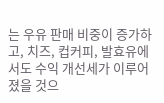는 우유 판매 비중이 증가하고, 치즈, 컵커피, 발효유에서도 수익 개선세가 이루어졌을 것으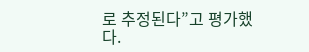로 추정된다”고 평가했다.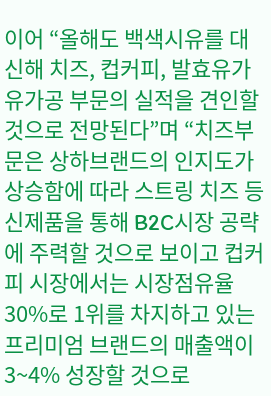이어 “올해도 백색시유를 대신해 치즈, 컵커피, 발효유가 유가공 부문의 실적을 견인할 것으로 전망된다”며 “치즈부문은 상하브랜드의 인지도가 상승함에 따라 스트링 치즈 등 신제품을 통해 B2C시장 공략에 주력할 것으로 보이고 컵커피 시장에서는 시장점유율 30%로 1위를 차지하고 있는 프리미엄 브랜드의 매출액이 3~4% 성장할 것으로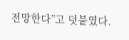전망한다”고 덧붙였다.